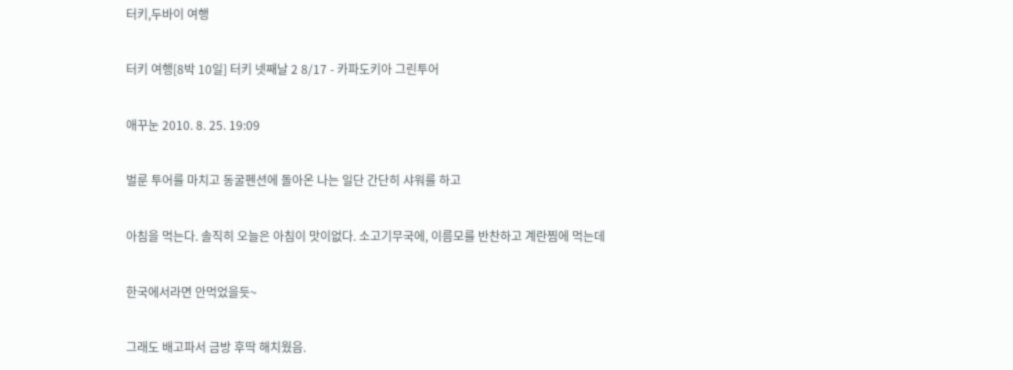터키,두바이 여행

터키 여행[8박 10일] 터키 넷째날 2 8/17 - 카파도키아 그린투어

애꾸눈 2010. 8. 25. 19:09

벌룬 투어를 마치고 동굴펜션에 돌아온 나는 일단 간단히 샤워를 하고

아침을 먹는다. 솔직히 오늘은 아침이 맛이없다. 소고기무국에, 이름모를 반찬하고 계란찜에 먹는데

한국에서라면 안먹었을듯~

그래도 배고파서 금방 후딱 해치웠음.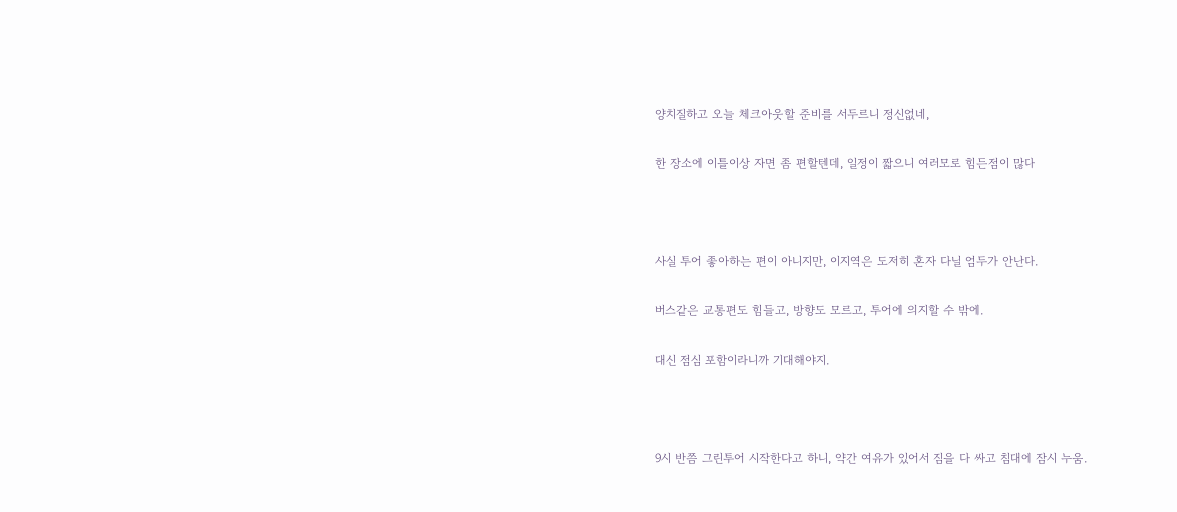양치질하고 오늘 체크아웃할 준비를 서두르니 정신없네,

한 장소에 이틀이상 자면 좀 편할텐데, 일정이 짧으니 여러모로 힘든점이 많다



사실 투어 좋아하는 편이 아니지만, 이지역은 도저히 혼자 다닐 엄두가 안난다.

버스같은 교통편도 힘들고, 방향도 모르고, 투어에 의지할 수 밖에.

대신 점심 포함이라니까 기대해야지.



9시 반쯤 그린투어 시작한다고 하니, 약간 여유가 있어서 짐을 다 싸고 침대에 잠시 누움.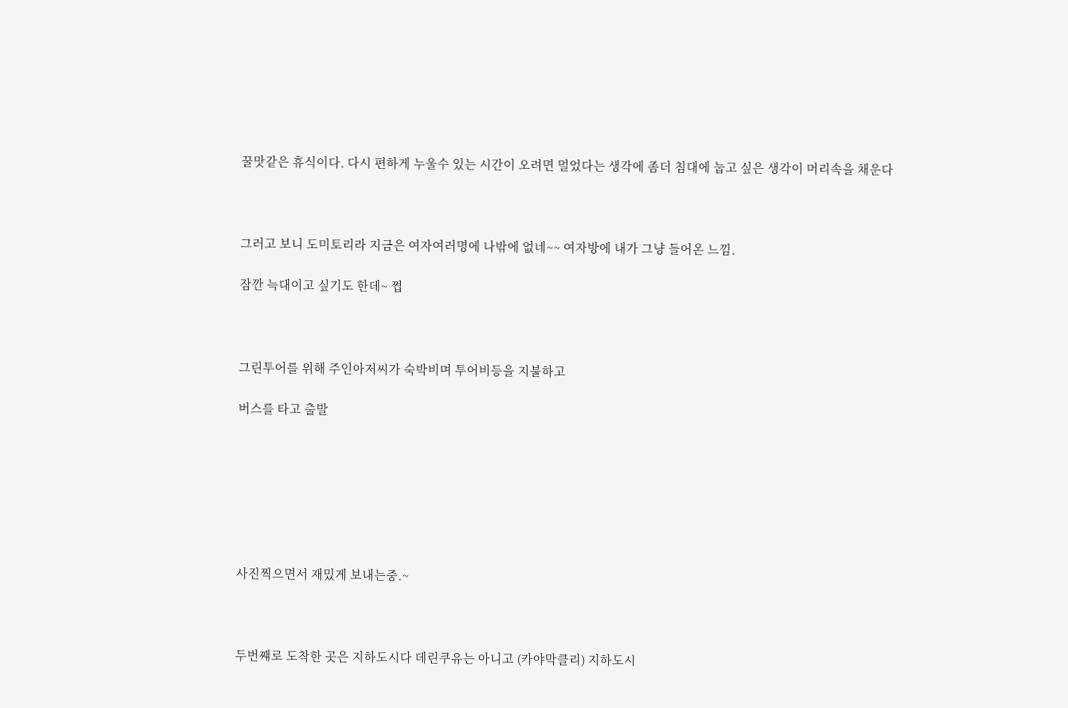꿀맛같은 휴식이다. 다시 편하게 누울수 있는 시간이 오려면 멀었다는 생각에 좀더 침대에 눕고 싶은 생각이 머리속을 채운다



그러고 보니 도미토리라 지금은 여자여러명에 나밖에 없네~~ 여자방에 내가 그냥 들어온 느낌.

잠깐 늑대이고 싶기도 한데~ 쩝



그린투어를 위해 주인아저씨가 숙박비며 투어비등을 지불하고

버스를 타고 출발







사진찍으면서 재밌게 보내는중.~



두번쨰로 도착한 곳은 지하도시다 데린쿠유는 아니고 (카야막클리) 지하도시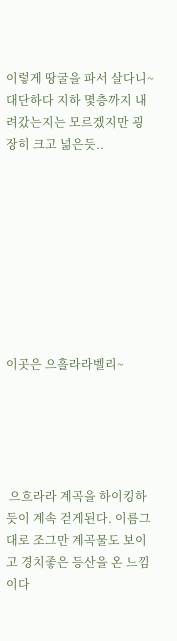이렇게 땅굴을 파서 살다니~ 대단하다 지하 몇층까지 내려갔는지는 모르겠지만 굉장히 크고 넒은듯..









이곳은 으흘라라벨리~





 으흐라라 계곡을 하이킹하듯이 계속 걷게된다. 이름그대로 조그만 계곡물도 보이고 경치좋은 등산을 온 느낌이다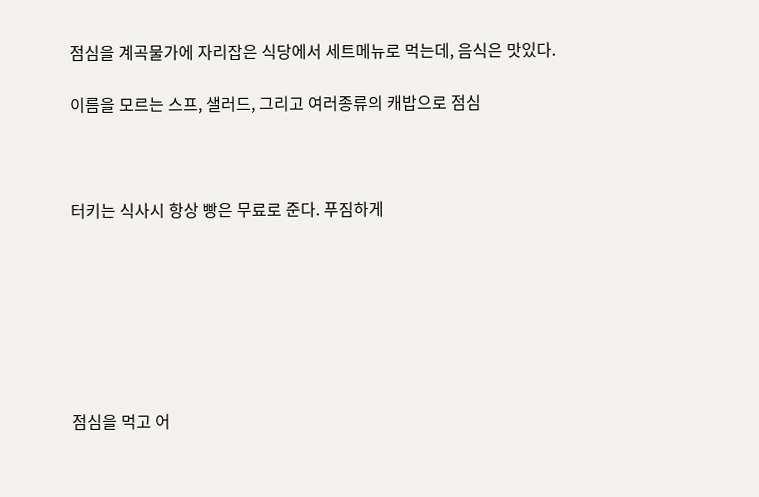점심을 계곡물가에 자리잡은 식당에서 세트메뉴로 먹는데, 음식은 맛있다.

이름을 모르는 스프, 샐러드, 그리고 여러종류의 캐밥으로 점심



터키는 식사시 항상 빵은 무료로 준다. 푸짐하게







점심을 먹고 어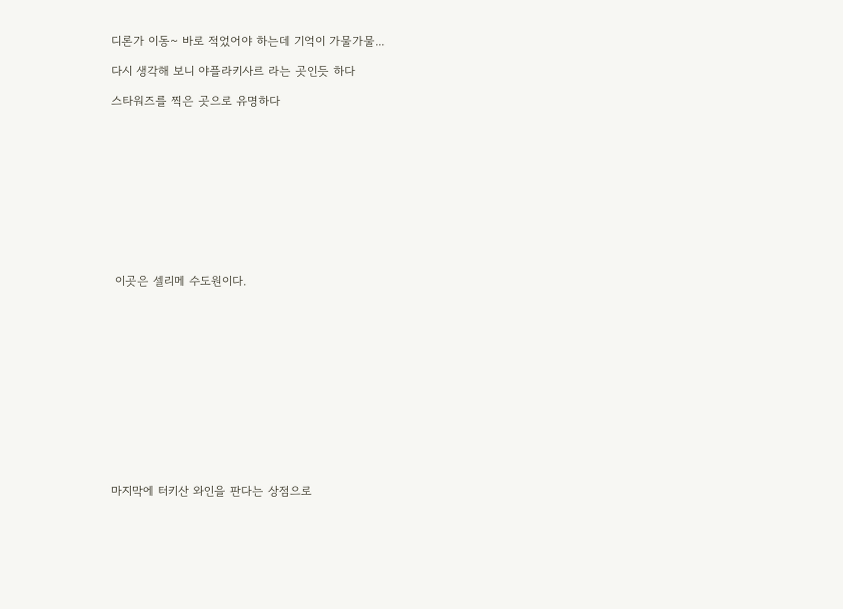디론가 이동~ 바로 적었어야 하는데 기억이 가물가물...

다시 생각해 보니 야플라키사르 라는 곳인듯 하다

스타워즈를 찍은 곳으로 유명하다











 이곳은 셀리메 수도원이다.













마지막에 터키산 와인을 판다는 상점으로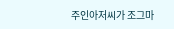주인아저씨가 조그마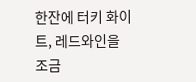한잔에 터키 화이트, 레드와인을 조금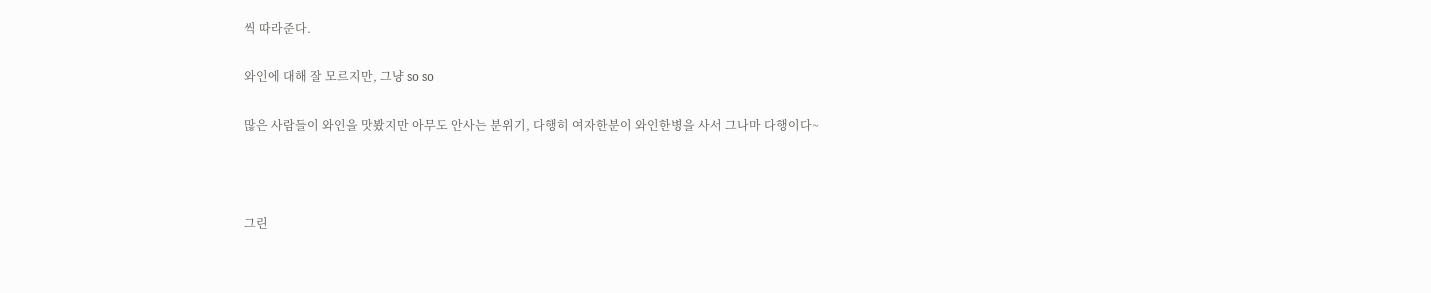씩 따라준다.

와인에 대해 잘 모르지만, 그냥 so so

많은 사람들이 와인을 맛봤지만 아무도 안사는 분위기, 다행히 여자한분이 와인한병을 사서 그나마 다행이다~



그린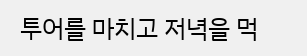투어를 마치고 저녁을 먹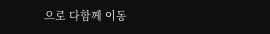으로 다함께 이동